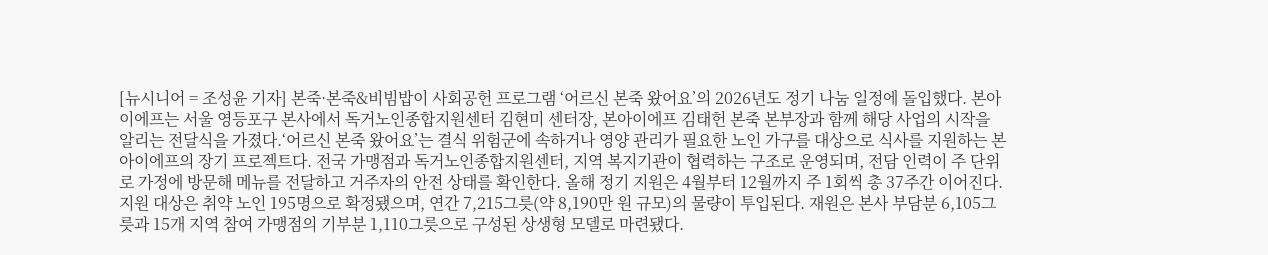[뉴시니어 = 조성윤 기자] 본죽·본죽&비빔밥이 사회공헌 프로그램 ‘어르신 본죽 왔어요’의 2026년도 정기 나눔 일정에 돌입했다. 본아이에프는 서울 영등포구 본사에서 독거노인종합지원센터 김현미 센터장, 본아이에프 김태헌 본죽 본부장과 함께 해당 사업의 시작을 알리는 전달식을 가졌다.‘어르신 본죽 왔어요’는 결식 위험군에 속하거나 영양 관리가 필요한 노인 가구를 대상으로 식사를 지원하는 본아이에프의 장기 프로젝트다. 전국 가맹점과 독거노인종합지원센터, 지역 복지기관이 협력하는 구조로 운영되며, 전담 인력이 주 단위로 가정에 방문해 메뉴를 전달하고 거주자의 안전 상태를 확인한다. 올해 정기 지원은 4월부터 12월까지 주 1회씩 총 37주간 이어진다. 지원 대상은 취약 노인 195명으로 확정됐으며, 연간 7,215그릇(약 8,190만 원 규모)의 물량이 투입된다. 재원은 본사 부담분 6,105그릇과 15개 지역 참여 가맹점의 기부분 1,110그릇으로 구성된 상생형 모델로 마련됐다.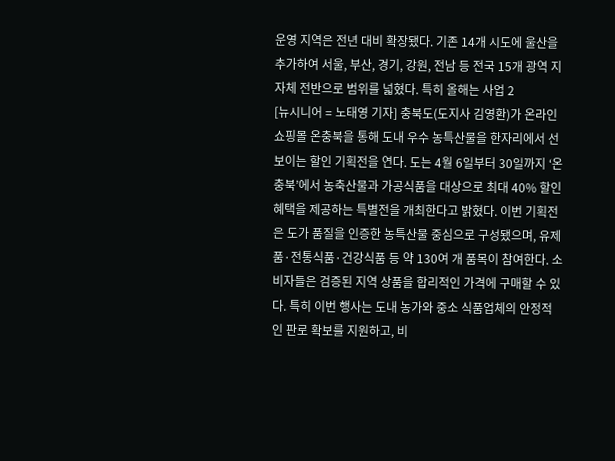운영 지역은 전년 대비 확장됐다. 기존 14개 시도에 울산을 추가하여 서울, 부산, 경기, 강원, 전남 등 전국 15개 광역 지자체 전반으로 범위를 넓혔다. 특히 올해는 사업 2
[뉴시니어 = 노태영 기자] 충북도(도지사 김영환)가 온라인 쇼핑몰 온충북을 통해 도내 우수 농특산물을 한자리에서 선보이는 할인 기획전을 연다. 도는 4월 6일부터 30일까지 ‘온충북’에서 농축산물과 가공식품을 대상으로 최대 40% 할인 혜택을 제공하는 특별전을 개최한다고 밝혔다. 이번 기획전은 도가 품질을 인증한 농특산물 중심으로 구성됐으며, 유제품·전통식품·건강식품 등 약 130여 개 품목이 참여한다. 소비자들은 검증된 지역 상품을 합리적인 가격에 구매할 수 있다. 특히 이번 행사는 도내 농가와 중소 식품업체의 안정적인 판로 확보를 지원하고, 비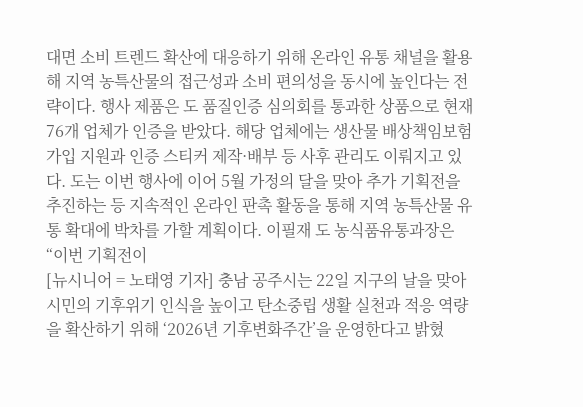대면 소비 트렌드 확산에 대응하기 위해 온라인 유통 채널을 활용해 지역 농특산물의 접근성과 소비 편의성을 동시에 높인다는 전략이다. 행사 제품은 도 품질인증 심의회를 통과한 상품으로 현재 76개 업체가 인증을 받았다. 해당 업체에는 생산물 배상책임보험 가입 지원과 인증 스티커 제작·배부 등 사후 관리도 이뤄지고 있다. 도는 이번 행사에 이어 5월 가정의 달을 맞아 추가 기획전을 추진하는 등 지속적인 온라인 판촉 활동을 통해 지역 농특산물 유통 확대에 박차를 가할 계획이다. 이필재 도 농식품유통과장은 “이번 기획전이
[뉴시니어 = 노태영 기자] 충남 공주시는 22일 지구의 날을 맞아 시민의 기후위기 인식을 높이고 탄소중립 생활 실천과 적응 역량을 확산하기 위해 ‘2026년 기후변화주간’을 운영한다고 밝혔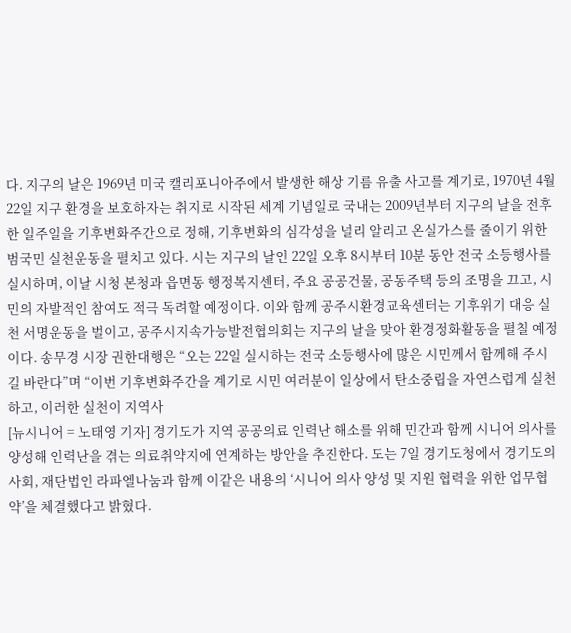다. 지구의 날은 1969년 미국 캘리포니아주에서 발생한 해상 기름 유출 사고를 계기로, 1970년 4월 22일 지구 환경을 보호하자는 취지로 시작된 세계 기념일로 국내는 2009년부터 지구의 날을 전후한 일주일을 기후변화주간으로 정해, 기후변화의 심각성을 널리 알리고 온실가스를 줄이기 위한 범국민 실천운동을 펼치고 있다. 시는 지구의 날인 22일 오후 8시부터 10분 동안 전국 소등행사를 실시하며, 이날 시청 본청과 읍면동 행정복지센터, 주요 공공건물, 공동주택 등의 조명을 끄고, 시민의 자발적인 참여도 적극 독려할 예정이다. 이와 함께 공주시환경교육센터는 기후위기 대응 실천 서명운동을 벌이고, 공주시지속가능발전협의회는 지구의 날을 맞아 환경정화활동을 펼칠 예정이다. 송무경 시장 권한대행은 “오는 22일 실시하는 전국 소등행사에 많은 시민께서 함께해 주시길 바란다”며 “이번 기후변화주간을 계기로 시민 여러분이 일상에서 탄소중립을 자연스럽게 실천하고, 이러한 실천이 지역사
[뉴시니어 = 노태영 기자] 경기도가 지역 공공의료 인력난 해소를 위해 민간과 함께 시니어 의사를 양성해 인력난을 겪는 의료취약지에 연계하는 방안을 추진한다. 도는 7일 경기도청에서 경기도의사회, 재단법인 라파엘나눔과 함께 이같은 내용의 ‘시니어 의사 양성 및 지원 협력을 위한 업무협약’을 체결했다고 밝혔다.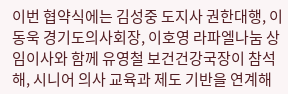이번 협약식에는 김성중 도지사 권한대행, 이동욱 경기도의사회장, 이호영 라파엘나눔 상임이사와 함께 유영철 보건건강국장이 참석해, 시니어 의사 교육과 제도 기반을 연계해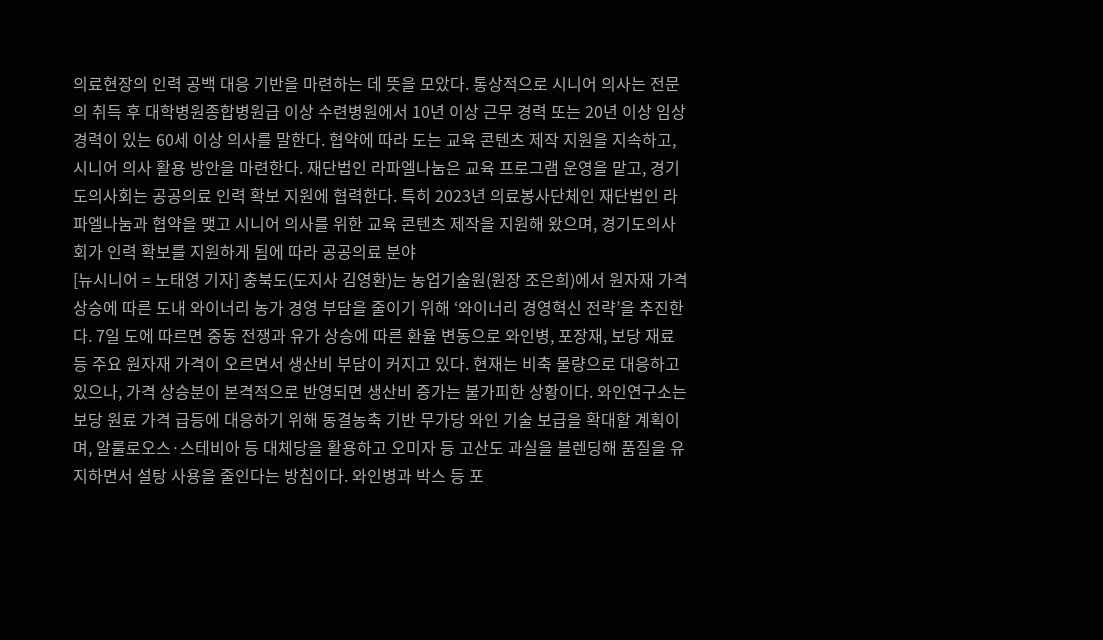의료현장의 인력 공백 대응 기반을 마련하는 데 뜻을 모았다. 통상적으로 시니어 의사는 전문의 취득 후 대학병원종합병원급 이상 수련병원에서 10년 이상 근무 경력 또는 20년 이상 임상경력이 있는 60세 이상 의사를 말한다. 협약에 따라 도는 교육 콘텐츠 제작 지원을 지속하고, 시니어 의사 활용 방안을 마련한다. 재단법인 라파엘나눔은 교육 프로그램 운영을 맡고, 경기도의사회는 공공의료 인력 확보 지원에 협력한다. 특히 2023년 의료봉사단체인 재단법인 라파엘나눔과 협약을 맺고 시니어 의사를 위한 교육 콘텐츠 제작을 지원해 왔으며, 경기도의사회가 인력 확보를 지원하게 됨에 따라 공공의료 분야
[뉴시니어 = 노태영 기자] 충북도(도지사 김영환)는 농업기술원(원장 조은희)에서 원자재 가격 상승에 따른 도내 와이너리 농가 경영 부담을 줄이기 위해 ‘와이너리 경영혁신 전략’을 추진한다. 7일 도에 따르면 중동 전쟁과 유가 상승에 따른 환율 변동으로 와인병, 포장재, 보당 재료 등 주요 원자재 가격이 오르면서 생산비 부담이 커지고 있다. 현재는 비축 물량으로 대응하고 있으나, 가격 상승분이 본격적으로 반영되면 생산비 증가는 불가피한 상황이다. 와인연구소는 보당 원료 가격 급등에 대응하기 위해 동결농축 기반 무가당 와인 기술 보급을 확대할 계획이며, 알룰로오스·스테비아 등 대체당을 활용하고 오미자 등 고산도 과실을 블렌딩해 품질을 유지하면서 설탕 사용을 줄인다는 방침이다. 와인병과 박스 등 포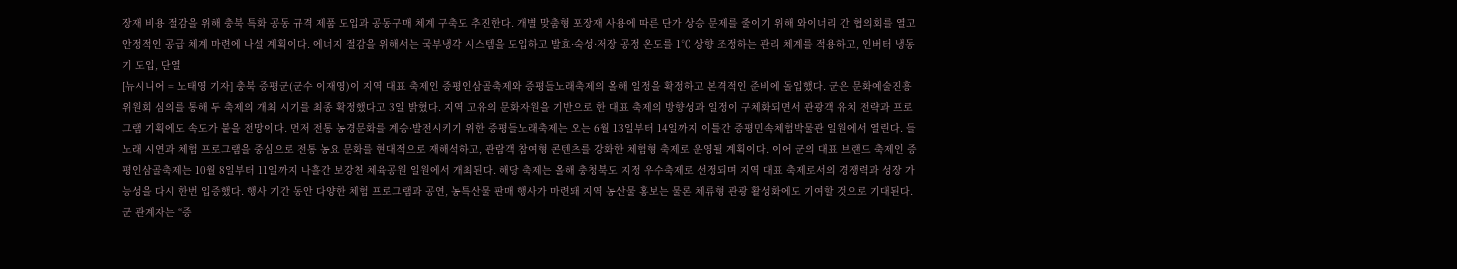장재 비용 절감을 위해 충북 특화 공동 규격 제품 도입과 공동구매 체계 구축도 추진한다. 개별 맞춤형 포장재 사용에 따른 단가 상승 문제를 줄이기 위해 와이너리 간 협의회를 열고 안정적인 공급 체계 마련에 나설 계획이다. 에너지 절감을 위해서는 국부냉각 시스템을 도입하고 발효·숙성·저장 공정 온도를 1℃ 상향 조정하는 관리 체계를 적용하고, 인버터 냉동기 도입, 단열
[뉴시니어 = 노태영 기자] 충북 증평군(군수 이재영)이 지역 대표 축제인 증평인삼골축제와 증평들노래축제의 올해 일정을 확정하고 본격적인 준비에 돌입했다. 군은 문화예술진흥위원회 심의를 통해 두 축제의 개최 시기를 최종 확정했다고 3일 밝혔다. 지역 고유의 문화자원을 기반으로 한 대표 축제의 방향성과 일정이 구체화되면서 관광객 유치 전략과 프로그램 기획에도 속도가 붙을 전망이다. 먼저 전통 농경문화를 계승·발전시키기 위한 증평들노래축제는 오는 6월 13일부터 14일까지 이틀간 증평민속체험박물관 일원에서 열린다. 들노래 시연과 체험 프로그램을 중심으로 전통 농요 문화를 현대적으로 재해석하고, 관람객 참여형 콘텐츠를 강화한 체험형 축제로 운영될 계획이다. 이어 군의 대표 브랜드 축제인 증평인삼골축제는 10월 8일부터 11일까지 나흘간 보강천 체육공원 일원에서 개최된다. 해당 축제는 올해 충청북도 지정 우수축제로 선정되며 지역 대표 축제로서의 경쟁력과 성장 가능성을 다시 한번 입증했다. 행사 기간 동안 다양한 체험 프로그램과 공연, 농특산물 판매 행사가 마련돼 지역 농산물 홍보는 물론 체류형 관광 활성화에도 기여할 것으로 기대된다. 군 관계자는 “증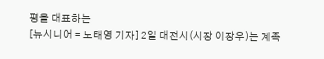평을 대표하는
[뉴시니어 = 노태영 기자] 2일 대전시(시장 이장우)는 계족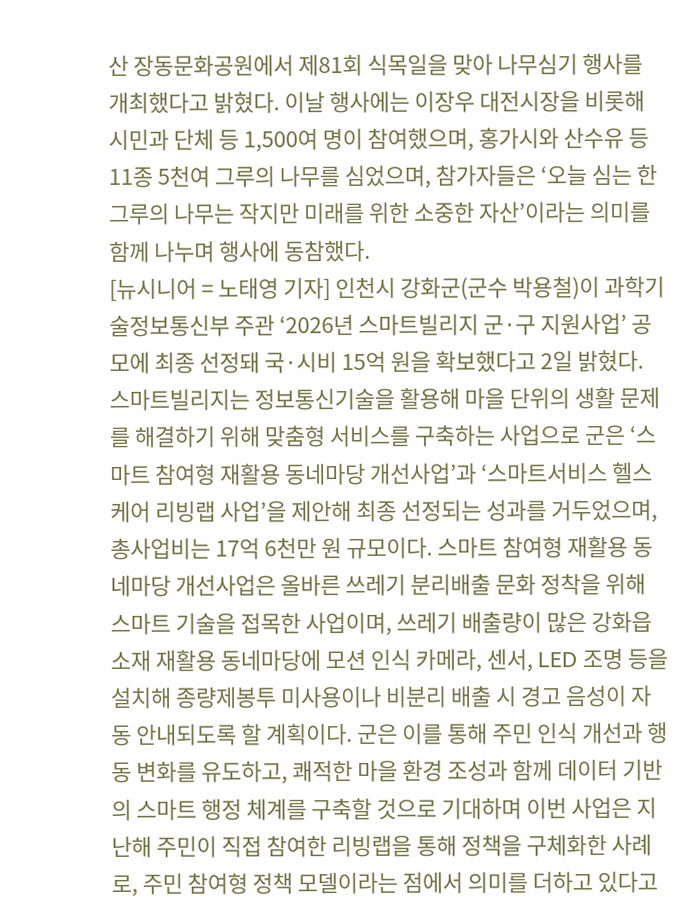산 장동문화공원에서 제81회 식목일을 맞아 나무심기 행사를 개최했다고 밝혔다. 이날 행사에는 이장우 대전시장을 비롯해 시민과 단체 등 1,500여 명이 참여했으며, 홍가시와 산수유 등 11종 5천여 그루의 나무를 심었으며, 참가자들은 ‘오늘 심는 한 그루의 나무는 작지만 미래를 위한 소중한 자산’이라는 의미를 함께 나누며 행사에 동참했다.
[뉴시니어 = 노태영 기자] 인천시 강화군(군수 박용철)이 과학기술정보통신부 주관 ‘2026년 스마트빌리지 군·구 지원사업’ 공모에 최종 선정돼 국·시비 15억 원을 확보했다고 2일 밝혔다. 스마트빌리지는 정보통신기술을 활용해 마을 단위의 생활 문제를 해결하기 위해 맞춤형 서비스를 구축하는 사업으로 군은 ‘스마트 참여형 재활용 동네마당 개선사업’과 ‘스마트서비스 헬스케어 리빙랩 사업’을 제안해 최종 선정되는 성과를 거두었으며, 총사업비는 17억 6천만 원 규모이다. 스마트 참여형 재활용 동네마당 개선사업은 올바른 쓰레기 분리배출 문화 정착을 위해 스마트 기술을 접목한 사업이며, 쓰레기 배출량이 많은 강화읍 소재 재활용 동네마당에 모션 인식 카메라, 센서, LED 조명 등을 설치해 종량제봉투 미사용이나 비분리 배출 시 경고 음성이 자동 안내되도록 할 계획이다. 군은 이를 통해 주민 인식 개선과 행동 변화를 유도하고, 쾌적한 마을 환경 조성과 함께 데이터 기반의 스마트 행정 체계를 구축할 것으로 기대하며 이번 사업은 지난해 주민이 직접 참여한 리빙랩을 통해 정책을 구체화한 사례로, 주민 참여형 정책 모델이라는 점에서 의미를 더하고 있다고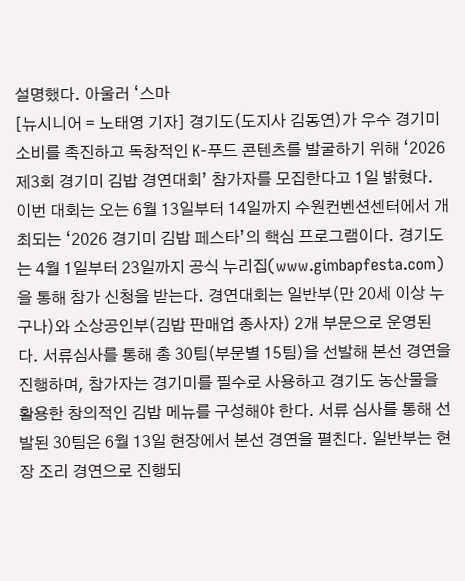설명했다. 아울러 ‘스마
[뉴시니어 = 노태영 기자] 경기도(도지사 김동연)가 우수 경기미 소비를 촉진하고 독창적인 K-푸드 콘텐츠를 발굴하기 위해 ‘2026 제3회 경기미 김밥 경연대회’ 참가자를 모집한다고 1일 밝혔다. 이번 대회는 오는 6월 13일부터 14일까지 수원컨벤션센터에서 개최되는 ‘2026 경기미 김밥 페스타’의 핵심 프로그램이다. 경기도는 4월 1일부터 23일까지 공식 누리집(www.gimbapfesta.com)을 통해 참가 신청을 받는다. 경연대회는 일반부(만 20세 이상 누구나)와 소상공인부(김밥 판매업 종사자) 2개 부문으로 운영된다. 서류심사를 통해 총 30팀(부문별 15팀)을 선발해 본선 경연을 진행하며, 참가자는 경기미를 필수로 사용하고 경기도 농산물을 활용한 창의적인 김밥 메뉴를 구성해야 한다. 서류 심사를 통해 선발된 30팀은 6월 13일 현장에서 본선 경연을 펼친다. 일반부는 현장 조리 경연으로 진행되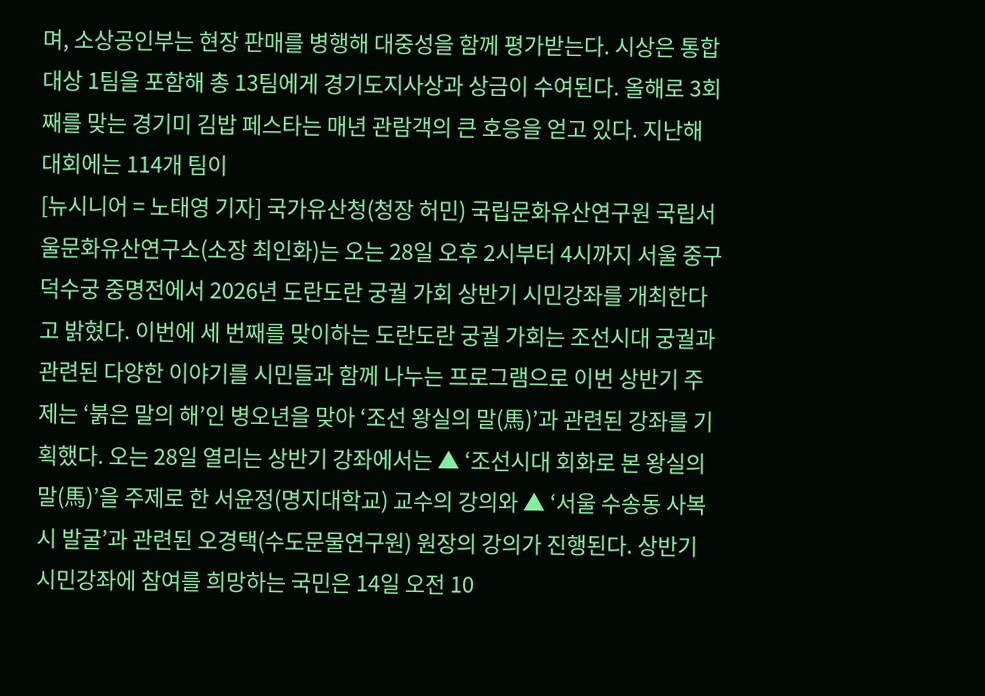며, 소상공인부는 현장 판매를 병행해 대중성을 함께 평가받는다. 시상은 통합 대상 1팀을 포함해 총 13팀에게 경기도지사상과 상금이 수여된다. 올해로 3회째를 맞는 경기미 김밥 페스타는 매년 관람객의 큰 호응을 얻고 있다. 지난해 대회에는 114개 팀이
[뉴시니어 = 노태영 기자] 국가유산청(청장 허민) 국립문화유산연구원 국립서울문화유산연구소(소장 최인화)는 오는 28일 오후 2시부터 4시까지 서울 중구 덕수궁 중명전에서 2026년 도란도란 궁궐 가회 상반기 시민강좌를 개최한다고 밝혔다. 이번에 세 번째를 맞이하는 도란도란 궁궐 가회는 조선시대 궁궐과 관련된 다양한 이야기를 시민들과 함께 나누는 프로그램으로 이번 상반기 주제는 ‘붉은 말의 해’인 병오년을 맞아 ‘조선 왕실의 말(馬)’과 관련된 강좌를 기획했다. 오는 28일 열리는 상반기 강좌에서는 ▲ ‘조선시대 회화로 본 왕실의 말(馬)’을 주제로 한 서윤정(명지대학교) 교수의 강의와 ▲ ‘서울 수송동 사복시 발굴’과 관련된 오경택(수도문물연구원) 원장의 강의가 진행된다. 상반기 시민강좌에 참여를 희망하는 국민은 14일 오전 10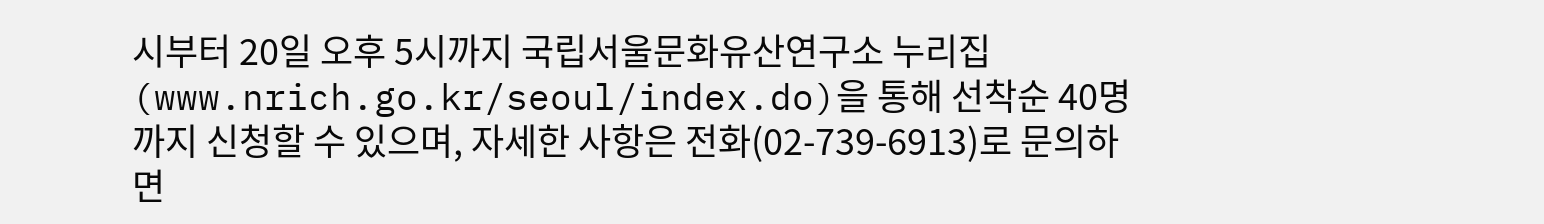시부터 20일 오후 5시까지 국립서울문화유산연구소 누리집(www.nrich.go.kr/seoul/index.do)을 통해 선착순 40명까지 신청할 수 있으며, 자세한 사항은 전화(02-739-6913)로 문의하면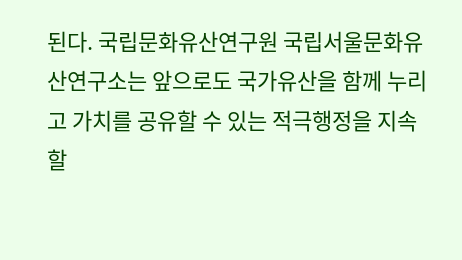된다. 국립문화유산연구원 국립서울문화유산연구소는 앞으로도 국가유산을 함께 누리고 가치를 공유할 수 있는 적극행정을 지속할